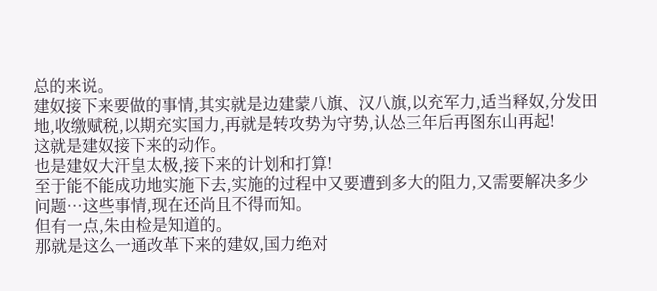总的来说。
建奴接下来要做的事情,其实就是边建蒙八旗、汉八旗,以充军力,适当释奴,分发田地,收缴赋税,以期充实国力,再就是转攻势为守势,认怂三年后再图东山再起!
这就是建奴接下来的动作。
也是建奴大汗皇太极,接下来的计划和打算!
至于能不能成功地实施下去,实施的过程中又要遭到多大的阻力,又需要解决多少问题…这些事情,现在还尚且不得而知。
但有一点,朱由检是知道的。
那就是这么一通改革下来的建奴,国力绝对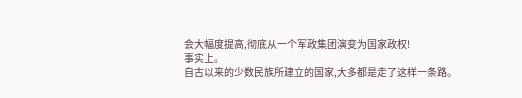会大幅度提高,彻底从一个军政集团演变为国家政权!
事实上。
自古以来的少数民族所建立的国家,大多都是走了这样一条路。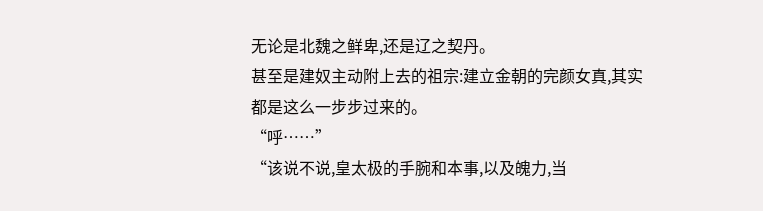无论是北魏之鲜卑,还是辽之契丹。
甚至是建奴主动附上去的祖宗:建立金朝的完颜女真,其实都是这么一步步过来的。
“呼……”
“该说不说,皇太极的手腕和本事,以及魄力,当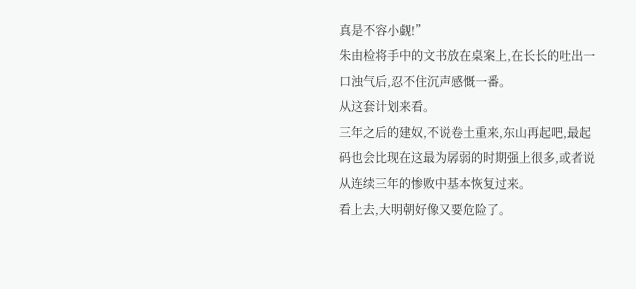真是不容小觑!”
朱由检将手中的文书放在桌案上,在长长的吐出一口浊气后,忍不住沉声感慨一番。
从这套计划来看。
三年之后的建奴,不说卷土重来,东山再起吧,最起码也会比现在这最为孱弱的时期强上很多,或者说从连续三年的惨败中基本恢复过来。
看上去,大明朝好像又要危险了。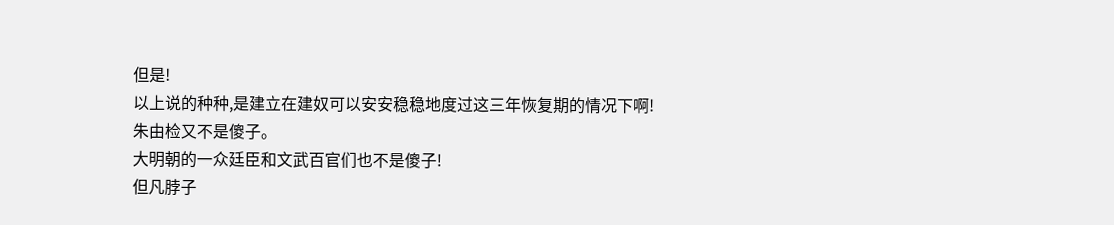但是!
以上说的种种,是建立在建奴可以安安稳稳地度过这三年恢复期的情况下啊!
朱由检又不是傻子。
大明朝的一众廷臣和文武百官们也不是傻子!
但凡脖子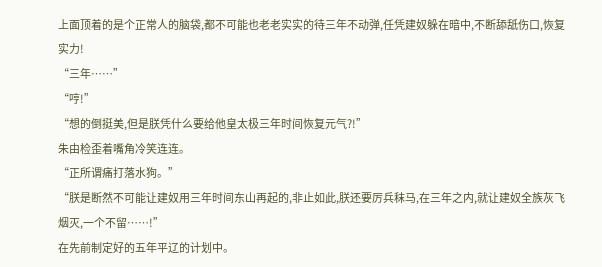上面顶着的是个正常人的脑袋,都不可能也老老实实的待三年不动弹,任凭建奴躲在暗中,不断舔舐伤口,恢复实力!
“三年……”
“哼!”
“想的倒挺美,但是朕凭什么要给他皇太极三年时间恢复元气?!”
朱由检歪着嘴角冷笑连连。
“正所谓痛打落水狗。”
“朕是断然不可能让建奴用三年时间东山再起的,非止如此,朕还要厉兵秣马,在三年之内,就让建奴全族灰飞烟灭,一个不留……!”
在先前制定好的五年平辽的计划中。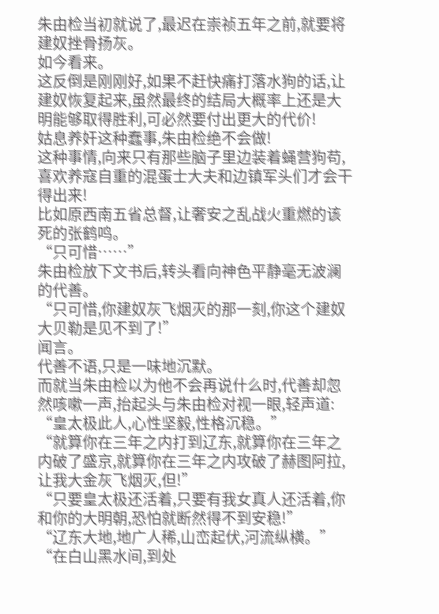朱由检当初就说了,最迟在崇祯五年之前,就要将建奴挫骨扬灰。
如今看来。
这反倒是刚刚好,如果不赶快痛打落水狗的话,让建奴恢复起来,虽然最终的结局大概率上还是大明能够取得胜利,可必然要付出更大的代价!
姑息养奸这种蠢事,朱由检绝不会做!
这种事情,向来只有那些脑子里边装着蝇营狗苟,喜欢养寇自重的混蛋士大夫和边镇军头们才会干得出来!
比如原西南五省总督,让奢安之乱战火重燃的该死的张鹤鸣。
“只可惜……”
朱由检放下文书后,转头看向神色平静毫无波澜的代善。
“只可惜,你建奴灰飞烟灭的那一刻,你这个建奴大贝勒是见不到了!”
闻言。
代善不语,只是一味地沉默。
而就当朱由检以为他不会再说什么时,代善却忽然咳嗽一声,抬起头与朱由检对视一眼,轻声道:
“皇太极此人,心性坚毅,性格沉稳。”
“就算你在三年之内打到辽东,就算你在三年之内破了盛京,就算你在三年之内攻破了赫图阿拉,让我大金灰飞烟灭,但!”
“只要皇太极还活着,只要有我女真人还活着,你和你的大明朝,恐怕就断然得不到安稳!”
“辽东大地,地广人稀,山峦起伏,河流纵横。”
“在白山黑水间,到处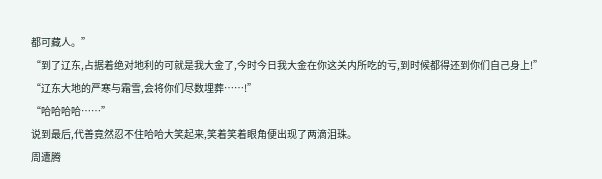都可藏人。”
“到了辽东,占据着绝对地利的可就是我大金了,今时今日我大金在你这关内所吃的亏,到时候都得还到你们自己身上!”
“辽东大地的严寒与霜雪,会将你们尽数埋葬……!”
“哈哈哈哈……”
说到最后,代善竟然忍不住哈哈大笑起来,笑着笑着眼角便出现了两滴泪珠。
周遭腾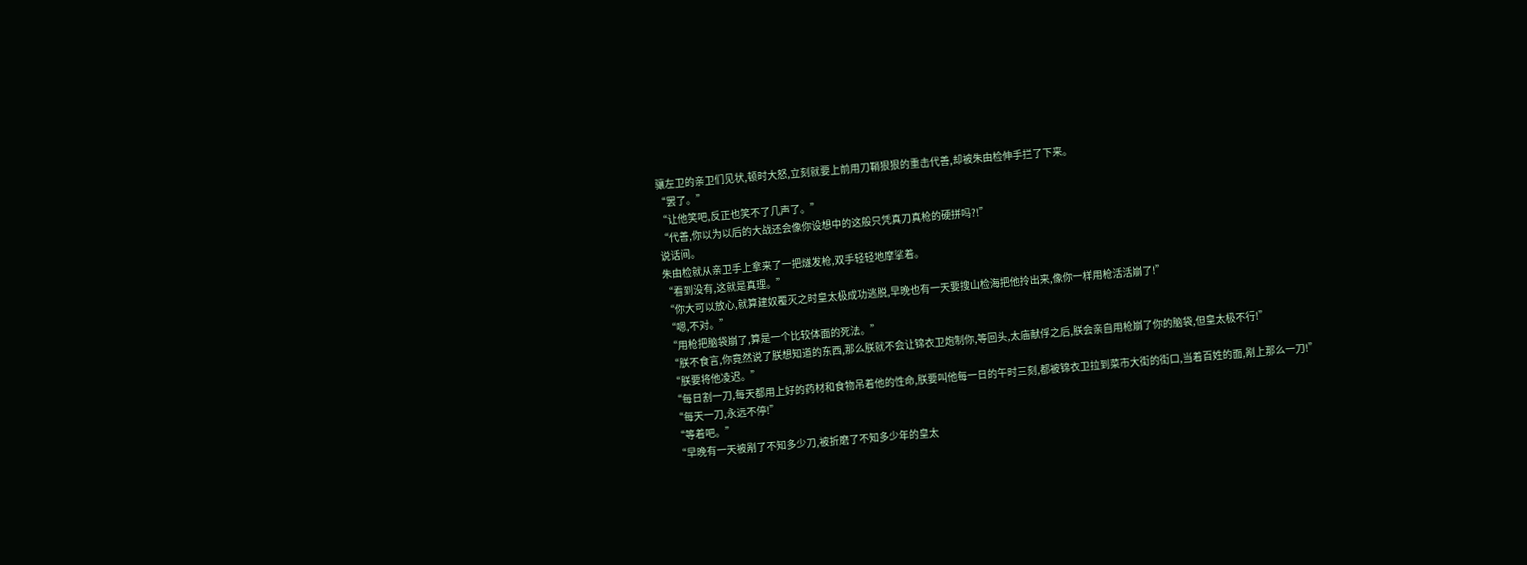骧左卫的亲卫们见状,顿时大怒,立刻就要上前用刀鞘狠狠的重击代善,却被朱由检伸手拦了下来。
“罢了。”
“让他笑吧,反正也笑不了几声了。”
“代善,你以为以后的大战还会像你设想中的这般只凭真刀真枪的硬拼吗?!”
说话间。
朱由检就从亲卫手上拿来了一把燧发枪,双手轻轻地摩挲着。
“看到没有,这就是真理。”
“你大可以放心,就算建奴覆灭之时皇太极成功逃脱,早晚也有一天要搜山检海把他拎出来,像你一样用枪活活崩了!”
“嗯,不对。”
“用枪把脑袋崩了,算是一个比较体面的死法。”
“朕不食言,你竟然说了朕想知道的东西,那么朕就不会让锦衣卫炮制你,等回头,太庙献俘之后,朕会亲自用枪崩了你的脑袋,但皇太极不行!”
“朕要将他凌迟。”
“每日割一刀,每天都用上好的药材和食物吊着他的性命,朕要叫他每一日的午时三刻,都被锦衣卫拉到菜市大街的街口,当着百姓的面,剐上那么一刀!”
“每天一刀,永远不停!”
“等着吧。”
“早晚有一天被剐了不知多少刀,被折磨了不知多少年的皇太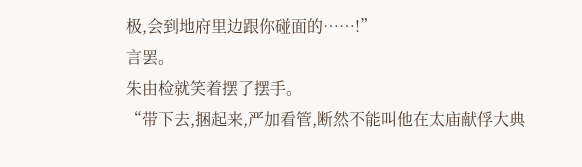极,会到地府里边跟你碰面的……!”
言罢。
朱由检就笑着摆了摆手。
“带下去,捆起来,严加看管,断然不能叫他在太庙献俘大典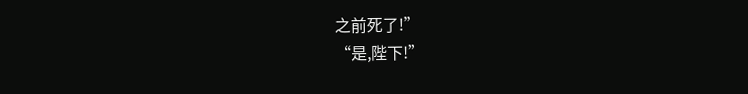之前死了!”
“是,陛下!”